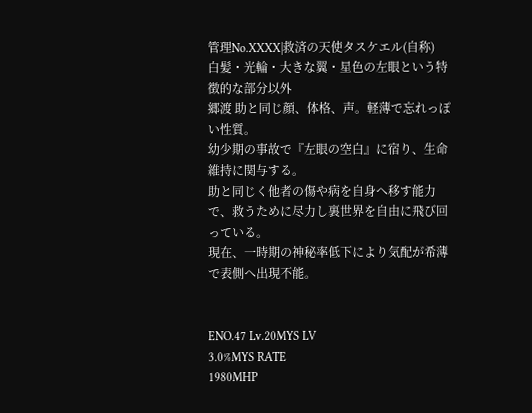管理No.XXXX|救済の天使タスケエル(自称)
白髪・光輪・大きな翼・星色の左眼という特徴的な部分以外
郷渡 助と同じ顔、体格、声。軽薄で忘れっぽい性質。
幼少期の事故で『左眼の空白』に宿り、生命維持に関与する。
助と同じく他者の傷や病を自身へ移す能力で、救うために尽力し裏世界を自由に飛び回っている。
現在、一時期の神秘率低下により気配が希薄で表側へ出現不能。


ENO.47 Lv.20MYS LV
3.0%MYS RATE
1980MHP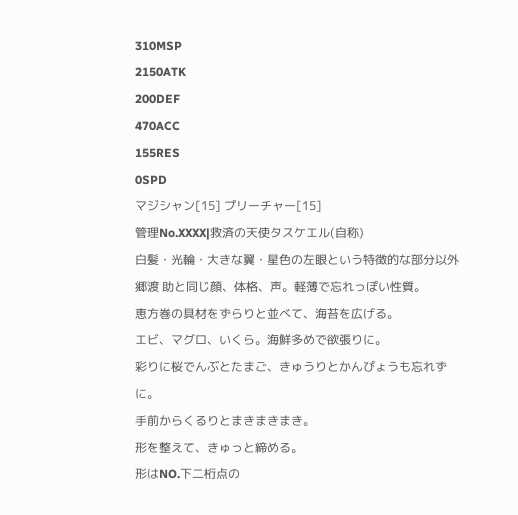310MSP
2150ATK
200DEF
470ACC
155RES
0SPD
マジシャン[15] プリーチャー[15]
管理No.XXXX|救済の天使タスケエル(自称)
白髪・光輪・大きな翼・星色の左眼という特徴的な部分以外
郷渡 助と同じ顔、体格、声。軽薄で忘れっぽい性質。
恵方巻の具材をずらりと並べて、海苔を広げる。
エビ、マグロ、いくら。海鮮多めで欲張りに。
彩りに桜でんぶとたまご、きゅうりとかんぴょうも忘れずに。
手前からくるりとまきまきまき。
形を整えて、きゅっと締める。
形はNO.下二桁点の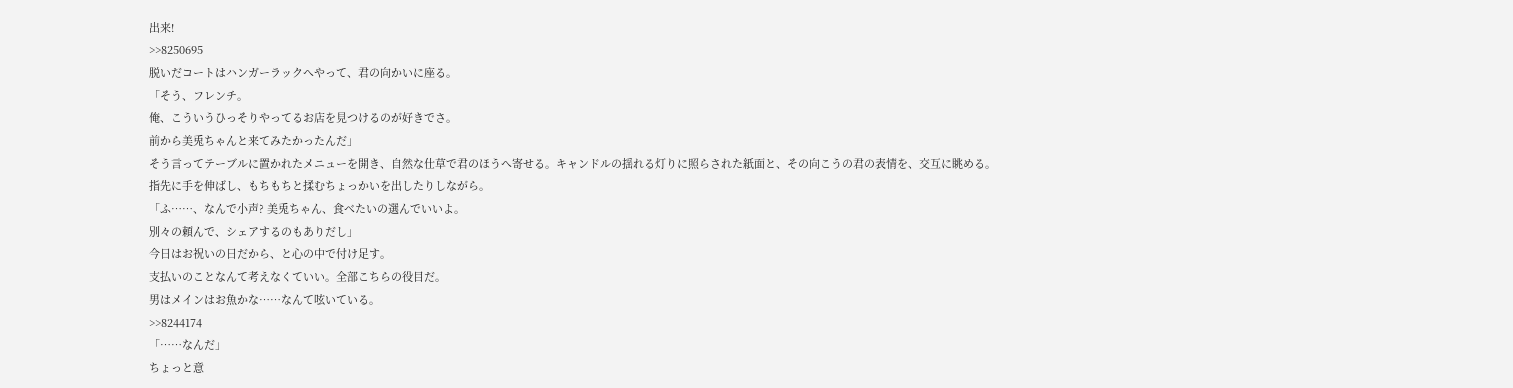出来!
>>8250695
脱いだコートはハンガーラックへやって、君の向かいに座る。
「そう、フレンチ。
俺、こういうひっそりやってるお店を見つけるのが好きでさ。
前から美兎ちゃんと来てみたかったんだ」
そう言ってテーブルに置かれたメニューを開き、自然な仕草で君のほうへ寄せる。キャンドルの揺れる灯りに照らされた紙面と、その向こうの君の表情を、交互に眺める。
指先に手を伸ばし、もちもちと揉むちょっかいを出したりしながら。
「ふ……、なんで小声? 美兎ちゃん、食べたいの選んでいいよ。
別々の頼んで、シェアするのもありだし」
今日はお祝いの日だから、と心の中で付け足す。
支払いのことなんて考えなくていい。全部こちらの役目だ。
男はメインはお魚かな……なんて呟いている。
>>8244174
「……なんだ」
ちょっと意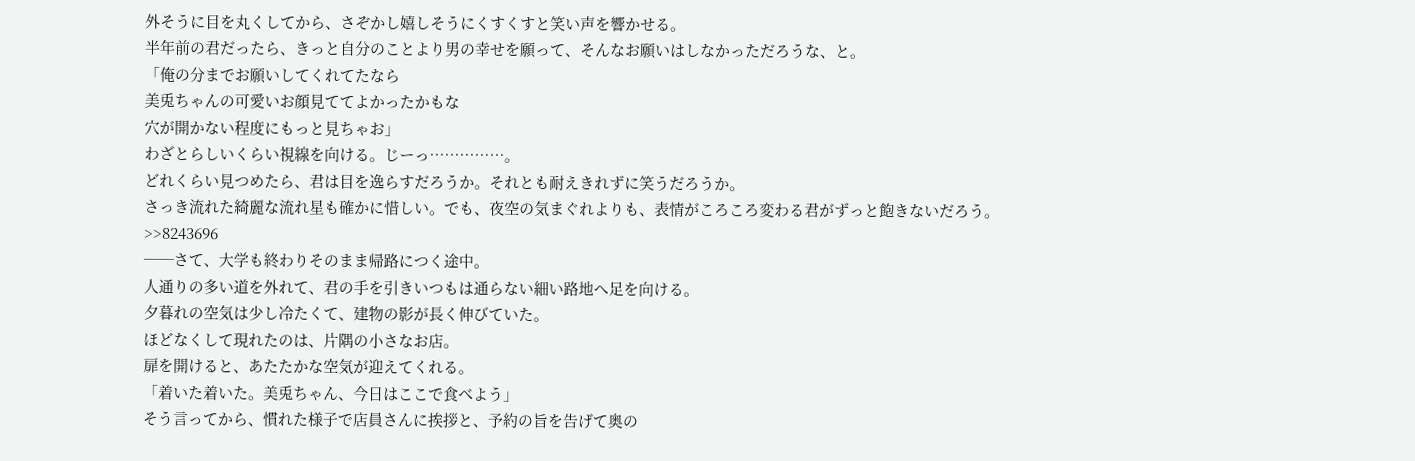外そうに目を丸くしてから、さぞかし嬉しそうにくすくすと笑い声を響かせる。
半年前の君だったら、きっと自分のことより男の幸せを願って、そんなお願いはしなかっただろうな、と。
「俺の分までお願いしてくれてたなら
美兎ちゃんの可愛いお顔見ててよかったかもな
穴が開かない程度にもっと見ちゃお」
わざとらしいくらい視線を向ける。じーっ……………。
どれくらい見つめたら、君は目を逸らすだろうか。それとも耐えきれずに笑うだろうか。
さっき流れた綺麗な流れ星も確かに惜しい。でも、夜空の気まぐれよりも、表情がころころ変わる君がずっと飽きないだろう。
>>8243696
──さて、大学も終わりそのまま帰路につく途中。
人通りの多い道を外れて、君の手を引きいつもは通らない細い路地へ足を向ける。
夕暮れの空気は少し冷たくて、建物の影が長く伸びていた。
ほどなくして現れたのは、片隅の小さなお店。
扉を開けると、あたたかな空気が迎えてくれる。
「着いた着いた。美兎ちゃん、今日はここで食べよう」
そう言ってから、慣れた様子で店員さんに挨拶と、予約の旨を告げて奥の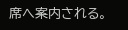席へ案内される。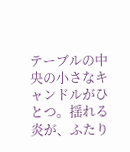テーブルの中央の小さなキャンドルがひとつ。揺れる炎が、ふたり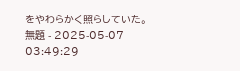をやわらかく照らしていた。
無題 - 2025-05-07 03:49:29